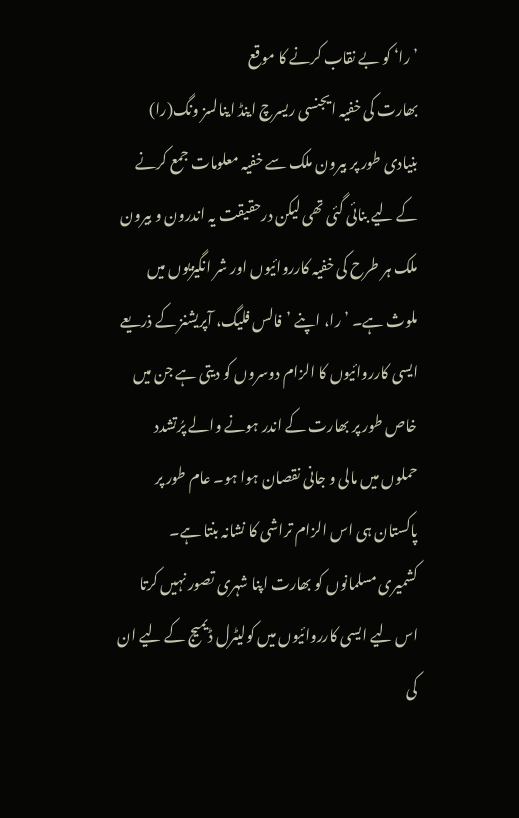’را‘ کو بے نقاب کرنے کا موقع
بھارت کی خفیہ ایجنسی ریسرچ اینڈ اینالسز ونگ(را) بنیادی طور پر بیرون ملک سے خفیہ معلومات جمع کرنے کے لیے بنائی گئی تھی لیکن درحقیقت یہ اندرون و بیرون ملک ہر طرح کی خفیہ کارروائیوں اور شر انگیزیوں میں ملوث ہے۔ ’را، اپنے ’فالس فلیگ، آپریشنز کے ذریعے ایسی کارروائیوں کا الزام دوسروں کو دیتی ہے جن میں خاص طور پر بھارت کے اندر ہونے والے پرُتشدد حملوں میں مالی و جانی نقصان ہوا ہو۔ عام طور پر پاکستان ہی اس الزام تراشی کا نشانہ بنتا ہے۔
کشمیری مسلمانوں کو بھارت اپنا شہری تصور نہیں کرتا اس لیے ایسی کارروائیوں میں کولیٹرل ڈیمیج کے لیے ان کی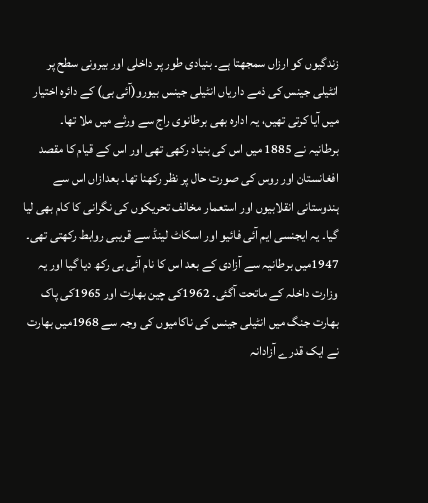زندگیوں کو ارزاں سمجھتا ہے۔ بنیادی طور پر داخلی اور بیرونی سطح پر انٹیلی جینس کی ذمے داریاں انٹیلی جینس بیورو(آئی بی) کے دائرہ اختیار میں آیا کرتی تھیں، یہ ادارہ بھی برطانوی راج سے ورثے میں ملا تھا۔
برطانیہ نے 1885 میں اس کی بنیاد رکھی تھی اور اس کے قیام کا مقصد افغانستان اور روس کی صورت حال پر نظر رکھنا تھا۔ بعدازاں اس سے ہندوستانی انقلابیوں اور استعمار مخالف تحریکوں کی نگرانی کا کام بھی لیا گیا۔ یہ ایجنسی ایم آئی فائیو اور اسکاٹ لینڈ سے قریبی روابط رکھتی تھی۔ 1947میں برطانیہ سے آزادی کے بعد اس کا نام آئی بی رکھ دیا گیا اور یہ وزارت داخلہ کے ماتحت آگئی۔ 1962کی چین بھارت اور 1965کی پاک بھارت جنگ میں انٹیلی جینس کی ناکامیوں کی وجہ سے 1968میں بھارت نے ایک قدرے آزادانہ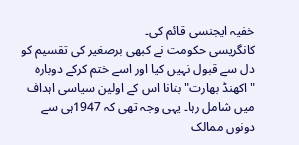خفیہ ایجنسی قائم کی۔
کانگریسی حکومت نے کبھی برصغیر کی تقسیم کو دل سے قبول نہیں کیا اور اسے ختم کرکے دوبارہ "اکھنڈ بھارت" بنانا اس کے اولین سیاسی اہداف میں شامل رہا۔ یہی وجہ تھی کہ 1947ہی سے دونوں ممالک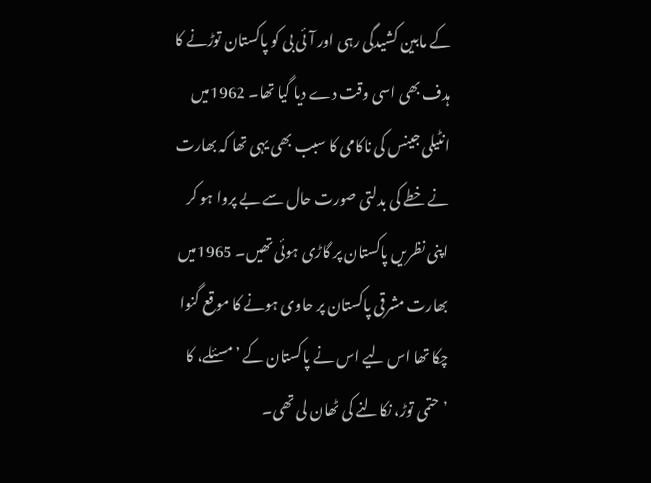کے مابین کشیدگی رہی اور آئی بی کو پاکستان توڑنے کا ہدف بھی اسی وقت دے دیا گیا تھا۔ 1962میں انٹیلی جینس کی ناکامی کا سبب بھی یہی تھا کہ بھارت نے خطے کی بدلتی صورت حال سے بے پروا ہو کر اپنی نظریں پاکستان پر گاڑی ہوئی تھیں۔ 1965میں بھارت مشرقی پاکستان پر حاوی ہونے کا موقع گنوا چکا تھا اس لیے اس نے پاکستان کے ’مسئلے، کا ’حتمی توڑ، نکالنے کی ٹھان لی تھی۔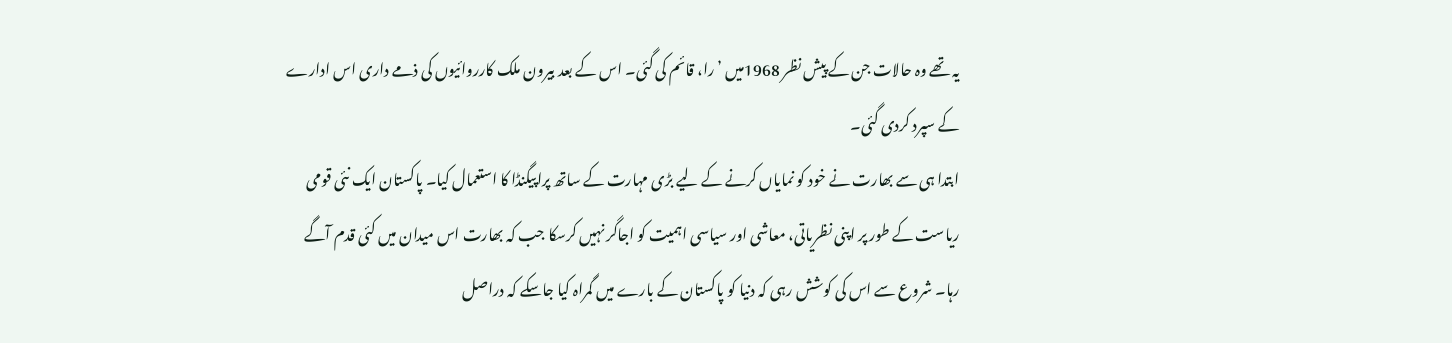یہ تھے وہ حالات جن کے پیش نظر 1968میں ’را، قائم کی گئی۔ اس کے بعد بیرون ملک کارروائیوں کی ذمے داری اس ادارے کے سپرد کردی گئی۔
ابتدا ہی سے بھارت نے خود کو نمایاں کرنے کے لیے بڑی مہارت کے ساتھ پراپیگنڈا کا استعمال کیا۔ پاکستان ایک نئی قومی ریاست کے طور پر اپنی نظریاتی، معاشی اور سیاسی اہمیت کو اجاگر نہیں کرسکا جب کہ بھارت اس میدان میں کئی قدم آگے رہا۔ شروع سے اس کی کوشش رہی کہ دنیا کو پاکستان کے بارے میں گمراہ کیا جاسکے کہ دراصل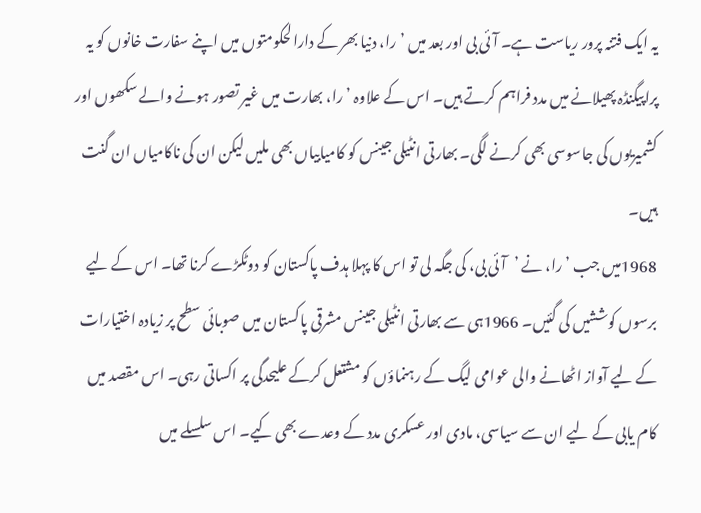یہ ایک فتنہ پرور ریاست ہے۔ آئی بی اور بعد میں ’را، دنیا بھر کے دارالحکومتوں میں اپنے سفارت خانوں کو یہ پراپیگنڈہ پھیلانے میں مدد فراہم کرتے ہیں۔ اس کے علاوہ ’را، بھارت میں غیر تصور ہونے والے سکھوں اور کشمیریوں کی جاسوسی بھی کرنے لگی۔ بھارتی انٹیلی جینس کو کامیابیاں بھی ملیں لیکن ان کی ناکامیاں ان گنت ہیں۔
1968میں جب ’را، نے ’آئی بی، کی جگہ لی تو اس کا پہلا ہدف پاکستان کو دوٹکڑے کرنا تھا۔ اس کے لیے برسوں کوششیں کی گئیں۔ 1966ہی سے بھارتی انٹیلی جینس مشرقی پاکستان میں صوبائی سطح پر زیادہ اختیارات کے لیے آواز اٹھانے والی عوامی لیگ کے رہنماؤں کو مشتعل کرکے علیحدگی پر اکساتی رہی۔ اس مقصد میں کام یابی کے لیے ان سے سیاسی، مادی اور عسکری مدد کے وعدے بھی کیے۔ اس سلسلے میں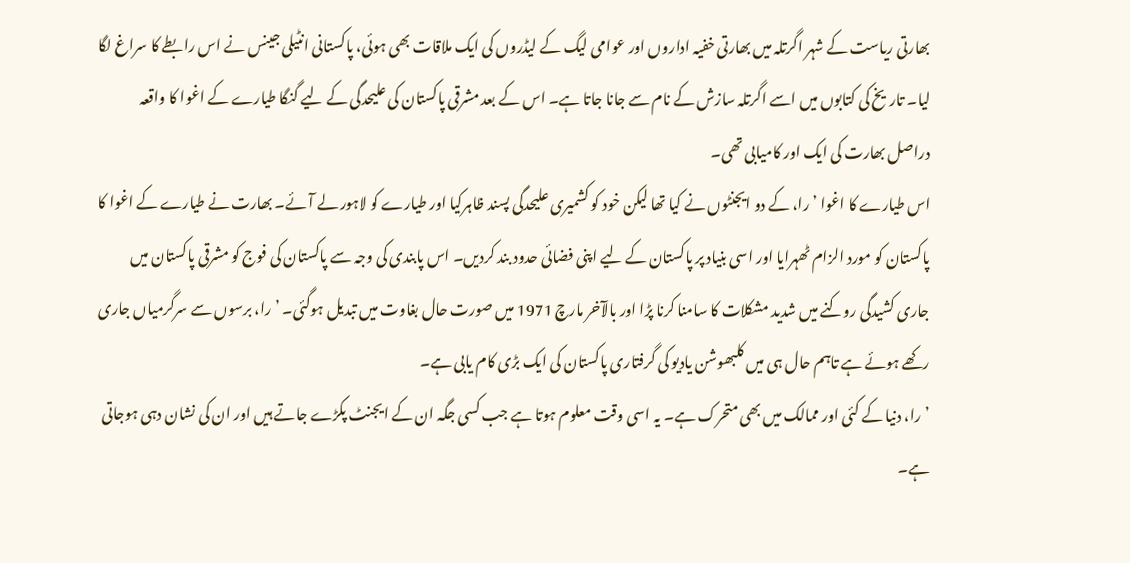بھارتی ریاست کے شہر اگرتلہ میں بھارتی خفیہ اداروں اور عوامی لیگ کے لیڈروں کی ایک ملاقات بھی ہوئی، پاکستانی انٹیلی جینس نے اس رابطے کا سراغ لگا لیا۔ تاریخ کی کتابوں میں اسے اگرتلہ سازش کے نام سے جانا جاتا ہے۔ اس کے بعد مشرقی پاکستان کی علیحدگی کے لیے گنگا طیارے کے اغوا کا واقعہ دراصل بھارت کی ایک اور کامیابی تھی۔
اس طیارے کا اغوا ’را، کے دو ایجنٹوں نے کیا تھا لیکن خود کو کشمیری علیحدگی پسند ظاہرکیا اور طیارے کو لاہور لے آئے۔ بھارت نے طیارے کے اغوا کا پاکستان کو مورد الزام ٹھہرایا اور اسی بنیاد پر پاکستان کے لیے اپنی فضائی حدود بند کردیں۔ اس پابندی کی وجہ سے پاکستان کی فوج کو مشرقی پاکستان میں جاری کشیدگی روکنے میں شدید مشکلات کا سامنا کرنا پڑا اور بالآخر مارچ 1971 میں صورت حال بغاوت میں تبدیل ہوگئی۔ ’را، برسوں سے سرگرمیاں جاری رکھے ہوئے ہے تاہم حال ہی میں کلبھوشن یادیو کی گرفتاری پاکستان کی ایک بڑی کام یابی ہے۔
’را، دنیا کے کئی اور ممالک میں بھی متحرک ہے۔ یہ اسی وقت معلوم ہوتا ہے جب کسی جگہ ان کے ایجنٹ پکڑے جاتے ہیں اور ان کی نشان دہی ہوجاتی ہے۔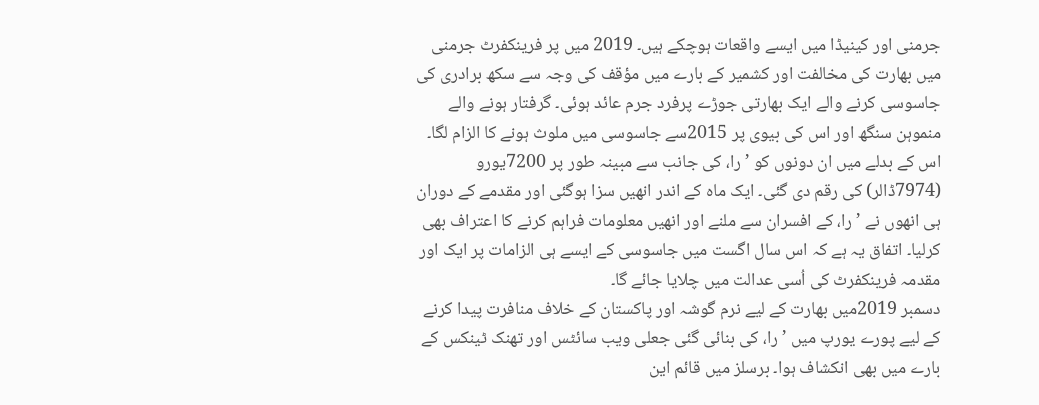جرمنی اور کینیڈا میں ایسے واقعات ہوچکے ہیں۔ 2019 میں پر فرینکفرٹ جرمنی میں بھارت کی مخالفت اور کشمیر کے بارے میں مؤقف کی وجہ سے سکھ برادری کی جاسوسی کرنے والے ایک بھارتی جوڑے پرفرد جرم عائد ہوئی۔ گرفتار ہونے والے منموہن سنگھ اور اس کی بیوی پر 2015سے جاسوسی میں ملوث ہونے کا الزام لگا۔ اس کے بدلے میں ان دونوں کو ’را، کی جانب سے مبینہ طور پر 7200یورو (7974ڈالر) کی رقم دی گئی۔ ایک ماہ کے اندر انھیں سزا ہوگئی اور مقدمے کے دوران ہی انھوں نے ’را، کے افسران سے ملنے اور انھیں معلومات فراہم کرنے کا اعتراف بھی کرلیا۔ اتفاق یہ ہے کہ اس سال اگست میں جاسوسی کے ایسے ہی الزامات پر ایک اور مقدمہ فرینکفرٹ کی اُسی عدالت میں چلایا جائے گا۔
دسمبر 2019میں بھارت کے لیے نرم گوشہ اور پاکستان کے خلاف منافرت پیدا کرنے کے لیے پورے یورپ میں ’را، کی بنائی گئی جعلی ویب سائٹس اور تھنک ٹینکس کے بارے میں بھی انکشاف ہوا۔ برسلز میں قائم این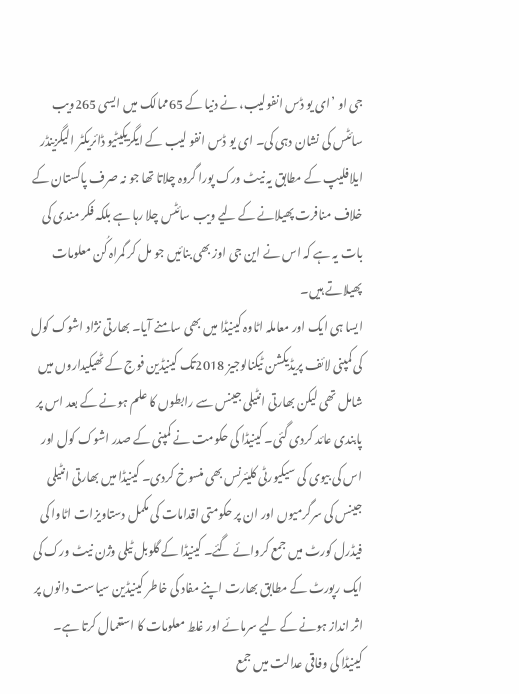جی او ’ای یو ڈس انفولیب، نے دنیا کے 65ممالک میں ایسی 265ویب سائٹس کی نشان دہی کی۔ ای یو ڈس انفو لیب کے ایگزیکیٹیو ڈائریکٹر الیگزینڈر ایلافلیپ کے مطابق یہ نیٹ ورک پورا گروہ چلاتا تھا جو نہ صرف پاکستان کے خلاف منافرت پھیلانے کے لیے ویب سائٹس چلا رہا ہے بلکہ فکر مندی کی بات یہ ہے کہ اس نے این جی اوز بھی بنائیں جو مل کر گمراہ کُن معلومات پھیلاتے ہیں۔
ایسا ہی ایک اور معاملہ اٹاوہ کینیڈا میں بھی سامنے آیا۔ بھارتی نژاد اشوک کول کی کمپنی لائف پریڈیکشن ٹیکنالوجیز 2018تک کینیڈین فوج کے ٹھیکیداروں میں شامل تھی لیکن بھارتی انٹیلی جینس سے رابطوں کا علم ہونے کے بعد اس پر پابندی عائد کردی گئی۔ کینیڈا کی حکومت نے کمپنی کے صدر اشوک کول اور اس کی بیوی کی سیکیورٹی کلیئرنس بھی منسوخ کردی۔ کینیڈا میں بھارتی انٹیلی جینس کی سرگرمیوں اور ان پر حکومتی اقدامات کی مکمل دستاویزات اٹاوا کی فیڈرل کورٹ میں جمع کروائے گئے۔ کینیڈا کے گلوبل ٹیلی وژن نیٹ ورک کی ایک رپورٹ کے مطابق بھارت اپنے مفاد کی خاطر کینیڈین سیاست دانوں پر اثر انداز ہونے کے لیے سرمائے اور غلط معلومات کا استعمال کرتا ہے۔
کینیڈا کی وفاقی عدالت میں جمع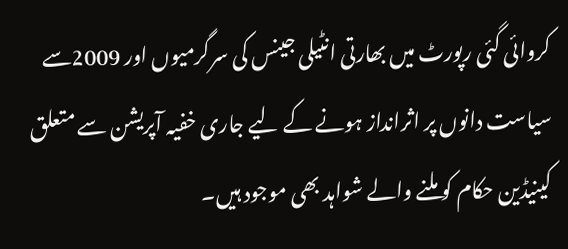کروائی گئی رپورٹ میں بھارتی انٹیلی جینس کی سرگرمیوں اور 2009سے سیاست دانوں پر اثرانداز ہونے کے لیے جاری خفیہ آپریشن سے متعلق کینیڈین حکام کو ملنے والے شواہد بھی موجود ہیں۔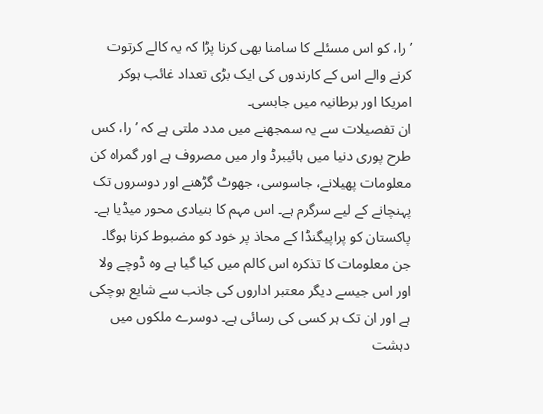’را، کو اس مسئلے کا سامنا بھی کرنا پڑا کہ یہ کالے کرتوت کرنے والے اس کے کارندوں کی ایک بڑی تعداد غائب ہوکر امریکا اور برطانیہ میں جابسی۔
ان تفصیلات سے یہ سمجھنے میں مدد ملتی ہے کہ ’را، کس طرح پوری دنیا میں ہائیبرڈ وار میں مصروف ہے اور گمراہ کن معلومات پھیلانے، جاسوسی، جھوٹ گڑھنے اور دوسروں تک پہنچانے کے لیے سرگرم ہے۔ اس مہم کا بنیادی محور میڈیا ہے۔ پاکستان کو پراپیگنڈا کے محاذ پر خود کو مضبوط کرنا ہوگا۔
جن معلومات کا تذکرہ اس کالم میں کیا گیا ہے وہ ڈوچے ولا اور اس جیسے دیگر معتبر اداروں کی جانب سے شایع ہوچکی ہے اور ان تک ہر کسی کی رسائی ہے۔ دوسرے ملکوں میں دہشت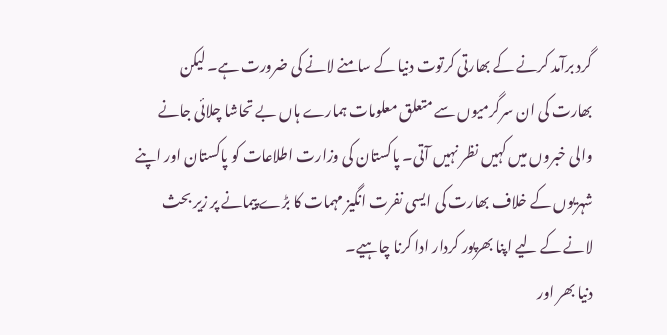گرد برآمد کرنے کے بھارتی کرتوت دنیا کے سامنے لانے کی ضرورت ہے۔ لیکن بھارت کی ان سرگرمیوں سے متعلق معلومات ہمارے ہاں بے تحاشا چلائی جانے والی خبروں میں کہیں نظر نہیں آتی۔ پاکستان کی وزارت اطلاعات کو پاکستان اور اپنے شہریوں کے خلاف بھارت کی ایسی نفرت انگیز مہمات کا بڑے پیمانے پر زیر بحث لانے کے لیے اپنا بھرپور کردار ادا کرنا چاہیے۔
دنیا بھر اور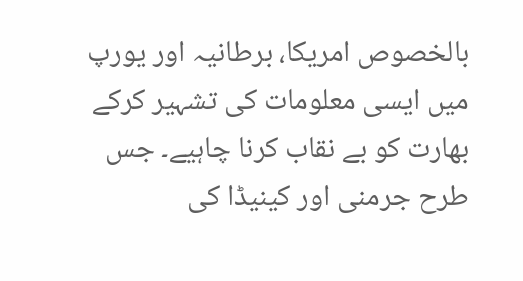بالخصوص امریکا، برطانیہ اور یورپ میں ایسی معلومات کی تشہیر کرکے بھارت کو بے نقاب کرنا چاہیے۔ جس طرح جرمنی اور کینیڈا کی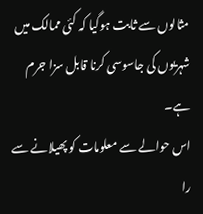مثالوں سے ثابت ہوگیا کہ کئی ممالک میں شہریوں کی جاسوسی کرنا قابل سزا جرم ہے۔
اس حوالے سے معلومات کو پھیلانے سے را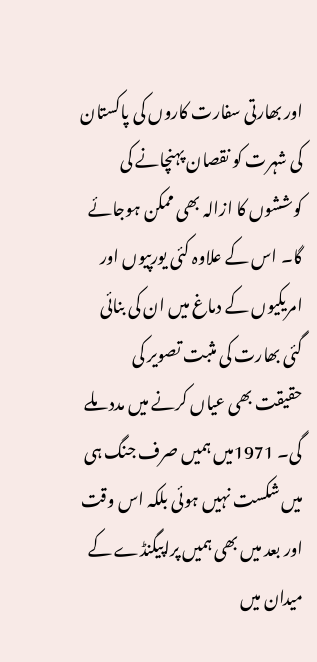اور بھارتی سفارت کاروں کی پاکستان کی شہرت کو نقصان پہنچانے کی کوششوں کا ازالہ بھی ممکن ہوجائے گا۔ اس کے علاوہ کئی یورپیوں اور امریکیوں کے دماغ میں ان کی بنائی گئی بھارت کی مثبت تصویر کی حقیقت بھی عیاں کرنے میں مدد ملے گی۔ 1971میں ہمیں صرف جنگ ہی میں شکست نہیں ہوئی بلکہ اس وقت اور بعد میں بھی ہمیں پراپیگنڈے کے میدان میں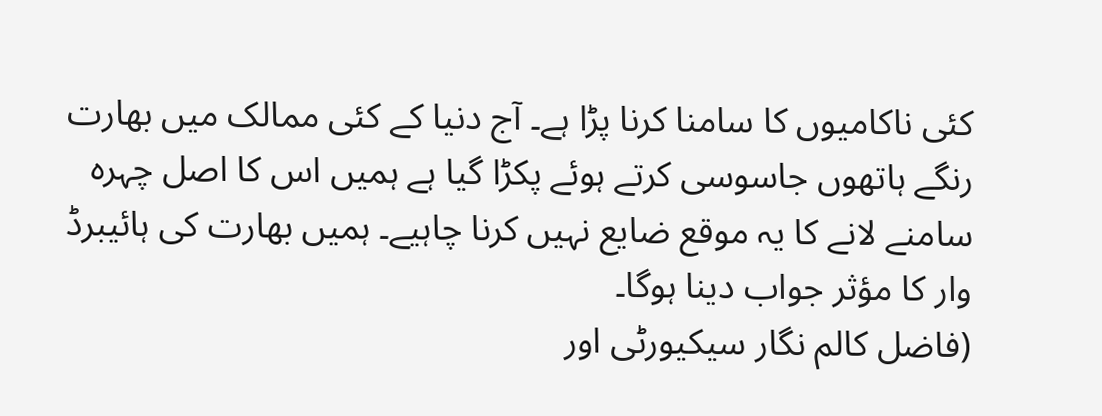کئی ناکامیوں کا سامنا کرنا پڑا ہے۔ آج دنیا کے کئی ممالک میں بھارت رنگے ہاتھوں جاسوسی کرتے ہوئے پکڑا گیا ہے ہمیں اس کا اصل چہرہ سامنے لانے کا یہ موقع ضایع نہیں کرنا چاہیے۔ ہمیں بھارت کی ہائیبرڈ وار کا مؤثر جواب دینا ہوگا۔
(فاضل کالم نگار سیکیورٹی اور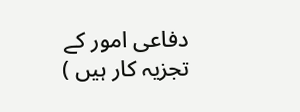دفاعی امور کے تجزیہ کار ہیں )